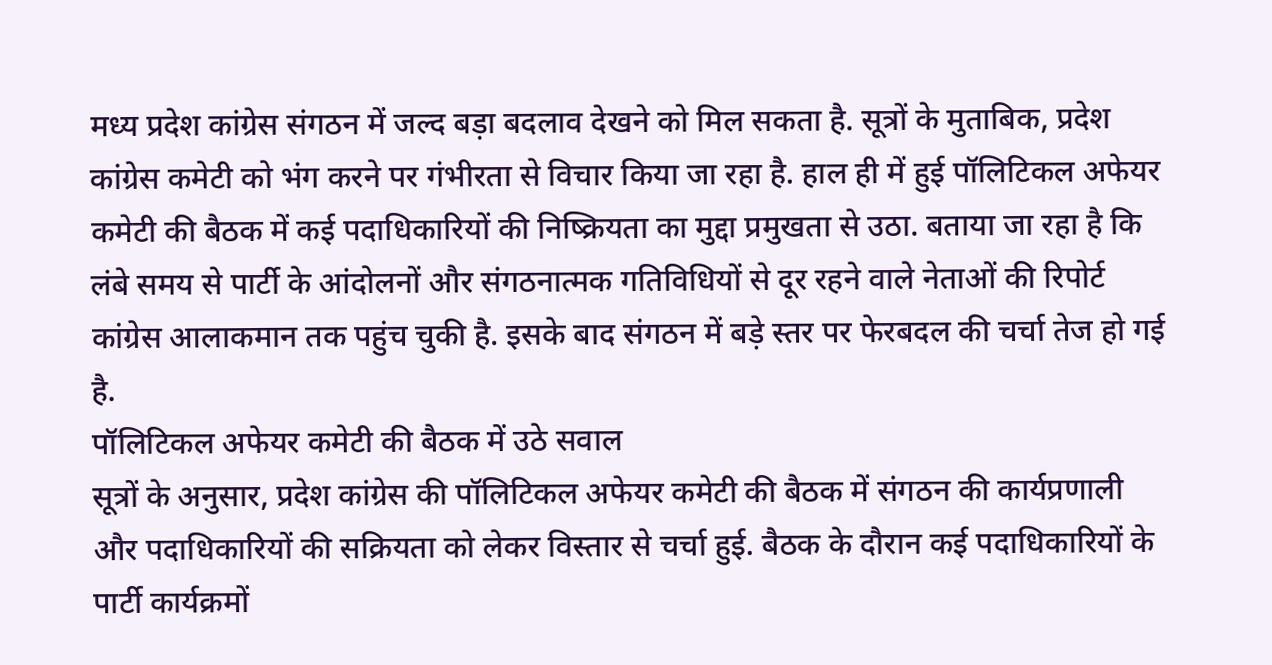मध्य प्रदेश कांग्रेस संगठन में जल्द बड़ा बदलाव देखने को मिल सकता है. सूत्रों के मुताबिक, प्रदेश कांग्रेस कमेटी को भंग करने पर गंभीरता से विचार किया जा रहा है. हाल ही में हुई पॉलिटिकल अफेयर कमेटी की बैठक में कई पदाधिकारियों की निष्क्रियता का मुद्दा प्रमुखता से उठा. बताया जा रहा है कि लंबे समय से पार्टी के आंदोलनों और संगठनात्मक गतिविधियों से दूर रहने वाले नेताओं की रिपोर्ट कांग्रेस आलाकमान तक पहुंच चुकी है. इसके बाद संगठन में बड़े स्तर पर फेरबदल की चर्चा तेज हो गई है.
पॉलिटिकल अफेयर कमेटी की बैठक में उठे सवाल
सूत्रों के अनुसार, प्रदेश कांग्रेस की पॉलिटिकल अफेयर कमेटी की बैठक में संगठन की कार्यप्रणाली और पदाधिकारियों की सक्रियता को लेकर विस्तार से चर्चा हुई. बैठक के दौरान कई पदाधिकारियों के पार्टी कार्यक्रमों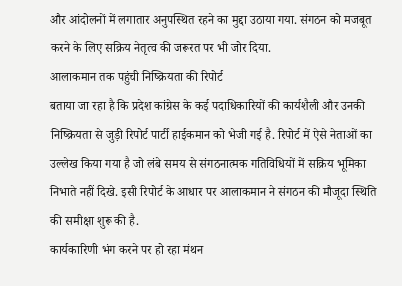और आंदोलनों में लगातार अनुपस्थित रहने का मुद्दा उठाया गया. संगठन को मजबूत करने के लिए सक्रिय नेतृत्व की जरूरत पर भी जोर दिया.
आलाकमान तक पहुंची निष्क्रियता की रिपोर्ट
बताया जा रहा है कि प्रदेश कांग्रेस के कई पदाधिकारियों की कार्यशैली और उनकी निष्क्रियता से जुड़ी रिपोर्ट पार्टी हाईकमान को भेजी गई है. रिपोर्ट में ऐसे नेताओं का उल्लेख किया गया है जो लंबे समय से संगठनात्मक गतिविधियों में सक्रिय भूमिका निभाते नहीं दिखे. इसी रिपोर्ट के आधार पर आलाकमान ने संगठन की मौजूदा स्थिति की समीक्षा शुरू की है.
कार्यकारिणी भंग करने पर हो रहा मंथन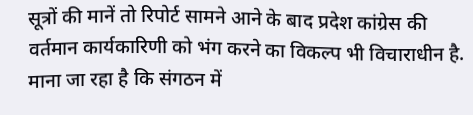सूत्रों की मानें तो रिपोर्ट सामने आने के बाद प्रदेश कांग्रेस की वर्तमान कार्यकारिणी को भंग करने का विकल्प भी विचाराधीन है. माना जा रहा है कि संगठन में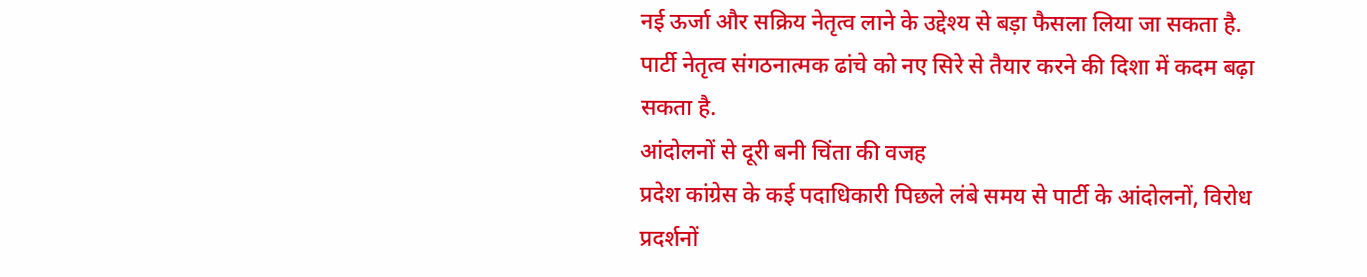नई ऊर्जा और सक्रिय नेतृत्व लाने के उद्देश्य से बड़ा फैसला लिया जा सकता है. पार्टी नेतृत्व संगठनात्मक ढांचे को नए सिरे से तैयार करने की दिशा में कदम बढ़ा सकता है.
आंदोलनों से दूरी बनी चिंता की वजह
प्रदेश कांग्रेस के कई पदाधिकारी पिछले लंबे समय से पार्टी के आंदोलनों, विरोध प्रदर्शनों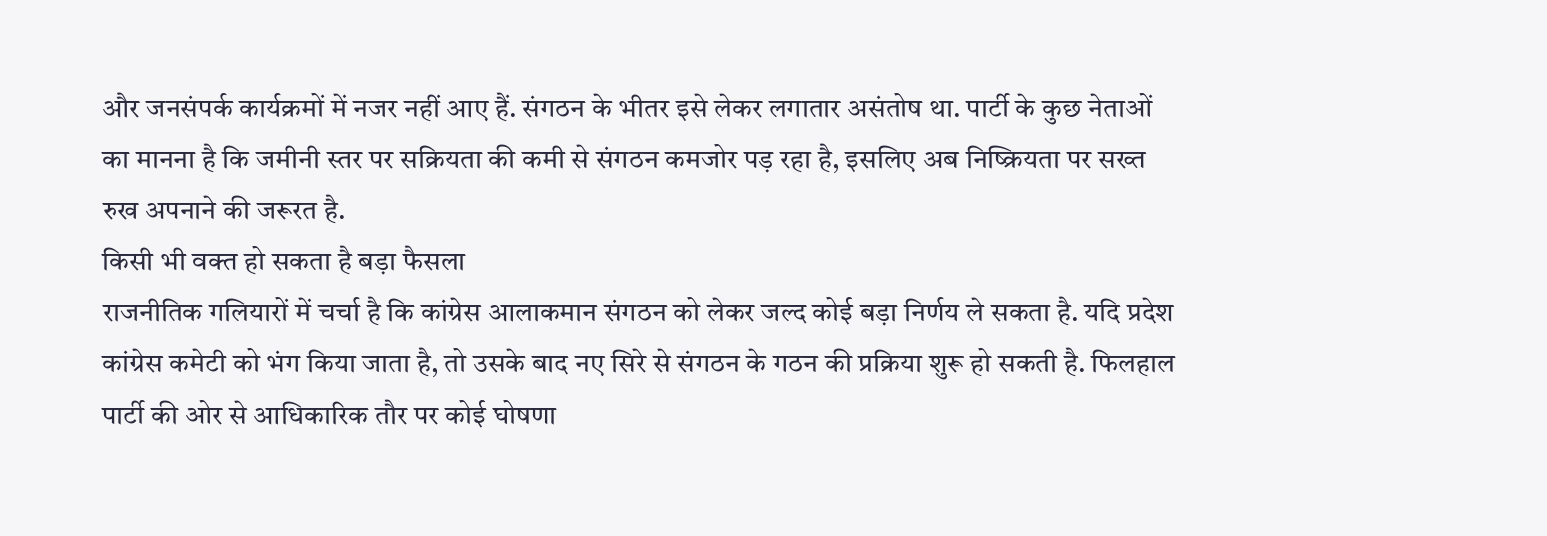और जनसंपर्क कार्यक्रमों में नजर नहीं आए हैं. संगठन के भीतर इसे लेकर लगातार असंतोष था. पार्टी के कुछ नेताओं का मानना है कि जमीनी स्तर पर सक्रियता की कमी से संगठन कमजोर पड़ रहा है, इसलिए अब निष्क्रियता पर सख्त रुख अपनाने की जरूरत है.
किसी भी वक्त हो सकता है बड़ा फैसला
राजनीतिक गलियारों में चर्चा है कि कांग्रेस आलाकमान संगठन को लेकर जल्द कोई बड़ा निर्णय ले सकता है. यदि प्रदेश कांग्रेस कमेटी को भंग किया जाता है, तो उसके बाद नए सिरे से संगठन के गठन की प्रक्रिया शुरू हो सकती है. फिलहाल पार्टी की ओर से आधिकारिक तौर पर कोई घोषणा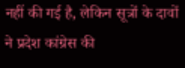नहीं की गई है, लेकिन सूत्रों के दावों ने प्रदेश कांग्रेस की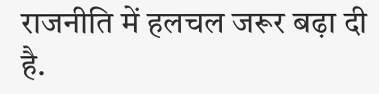राजनीति में हलचल जरूर बढ़ा दी है.